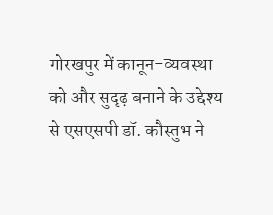गोरखपुर में कानून-व्यवस्था को और सुदृढ़ बनाने के उद्देश्य से एसएसपी डॉ. कौस्तुभ ने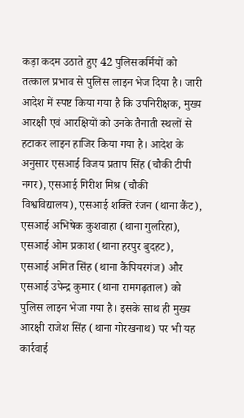कड़ा कदम उठाते हुए 42 पुलिसकर्मियों को तत्काल प्रभाव से पुलिस लाइन भेज दिया है। जारी आदेश में स्पष्ट किया गया है कि उपनिरीक्षक, मुख्य आरक्षी एवं आरक्षियों को उनके तैनाती स्थलों से हटाकर लाइन हाजिर किया गया है। आदेश के अनुसार एसआई विजय प्रताप सिंह (चौकी टीपी नगर), एसआई गिरीश मिश्र (चौकी विश्वविद्यालय), एसआई शक्ति रंजन (थाना कैंट), एसआई अभिषेक कुशवाहा (थाना गुलरिहा), एसआई ओम प्रकाश (थाना हरपुर बुदहट), एसआई अमित सिंह (थाना कैंपियरगंज) और एसआई उपेन्द्र कुमार (थाना रामगढ़ताल) को पुलिस लाइन भेजा गया है। इसके साथ ही मुख्य आरक्षी राजेश सिंह (थाना गोरखनाथ) पर भी यह कार्रवाई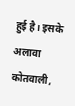हुई है। इसके अलावा कोतवाली,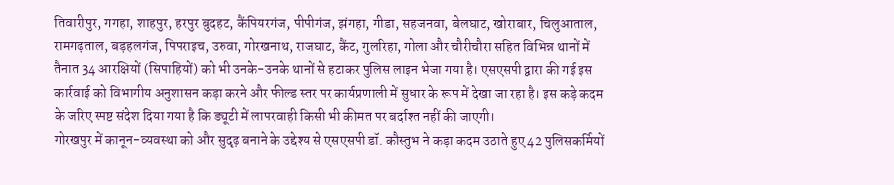तिवारीपुर, गगहा, शाहपुर, हरपुर बुदहट, कैंपियरगंज, पीपीगंज, झंगहा, गीडा, सहजनवा, बेलघाट, खोराबार, चिलुआताल, रामगढ़ताल, बड़हलगंज, पिपराइच, उरुवा, गोरखनाथ, राजघाट, कैंट, गुलरिहा, गोला और चौरीचौरा सहित विभिन्न थानों में तैनात 34 आरक्षियों (सिपाहियों) को भी उनके-उनके थानों से हटाकर पुलिस लाइन भेजा गया है। एसएसपी द्वारा की गई इस कार्रवाई को विभागीय अनुशासन कड़ा करने और फील्ड स्तर पर कार्यप्रणाली में सुधार के रूप में देखा जा रहा है। इस कड़े कदम के जरिए स्पष्ट संदेश दिया गया है कि ड्यूटी में लापरवाही किसी भी कीमत पर बर्दाश्त नहीं की जाएगी।
गोरखपुर में कानून-व्यवस्था को और सुदृढ़ बनाने के उद्देश्य से एसएसपी डॉ. कौस्तुभ ने कड़ा कदम उठाते हुए 42 पुलिसकर्मियों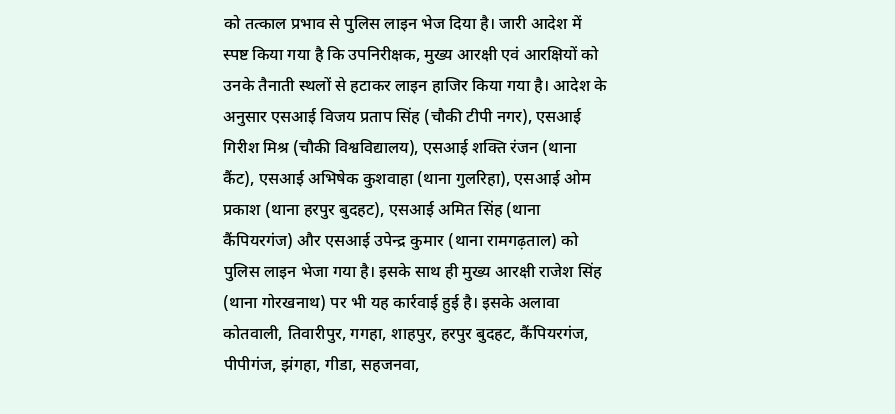को तत्काल प्रभाव से पुलिस लाइन भेज दिया है। जारी आदेश में स्पष्ट किया गया है कि उपनिरीक्षक, मुख्य आरक्षी एवं आरक्षियों को उनके तैनाती स्थलों से हटाकर लाइन हाजिर किया गया है। आदेश के अनुसार एसआई विजय प्रताप सिंह (चौकी टीपी नगर), एसआई गिरीश मिश्र (चौकी विश्वविद्यालय), एसआई शक्ति रंजन (थाना कैंट), एसआई अभिषेक कुशवाहा (थाना गुलरिहा), एसआई ओम प्रकाश (थाना हरपुर बुदहट), एसआई अमित सिंह (थाना कैंपियरगंज) और एसआई उपेन्द्र कुमार (थाना रामगढ़ताल) को पुलिस लाइन भेजा गया है। इसके साथ ही मुख्य आरक्षी राजेश सिंह (थाना गोरखनाथ) पर भी यह कार्रवाई हुई है। इसके अलावा कोतवाली, तिवारीपुर, गगहा, शाहपुर, हरपुर बुदहट, कैंपियरगंज, पीपीगंज, झंगहा, गीडा, सहजनवा,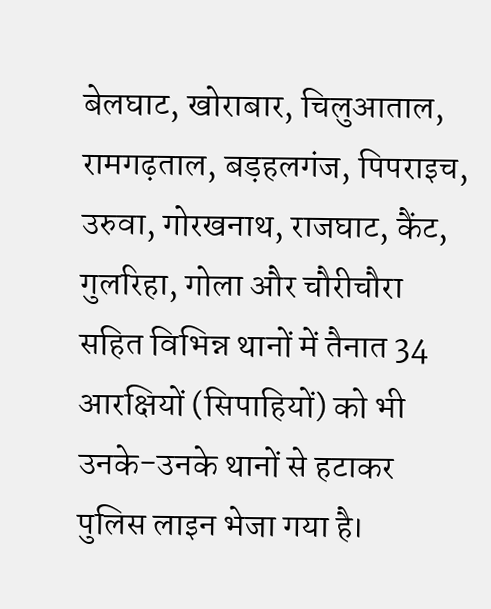बेलघाट, खोराबार, चिलुआताल, रामगढ़ताल, बड़हलगंज, पिपराइच, उरुवा, गोरखनाथ, राजघाट, कैंट, गुलरिहा, गोला और चौरीचौरा सहित विभिन्न थानों में तैनात 34 आरक्षियों (सिपाहियों) को भी उनके-उनके थानों से हटाकर पुलिस लाइन भेजा गया है।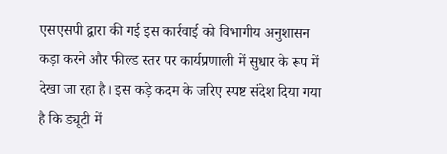एसएसपी द्वारा की गई इस कार्रवाई को विभागीय अनुशासन कड़ा करने और फील्ड स्तर पर कार्यप्रणाली में सुधार के रूप में देखा जा रहा है। इस कड़े कदम के जरिए स्पष्ट संदेश दिया गया है कि ड्यूटी में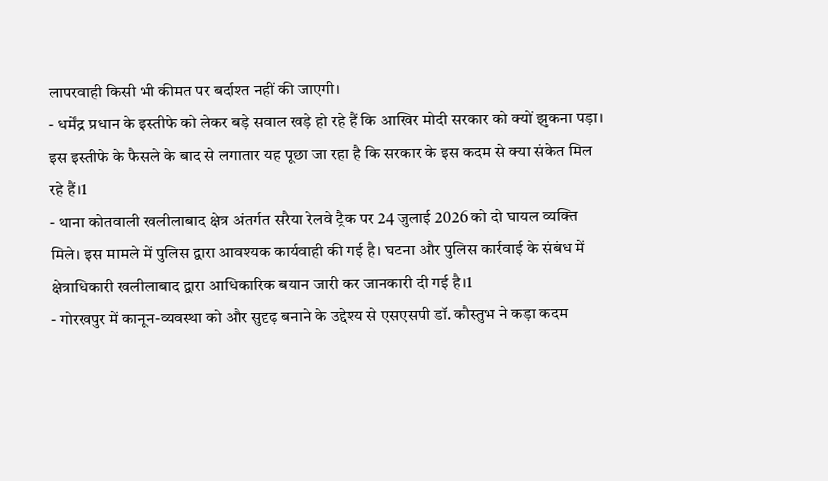लापरवाही किसी भी कीमत पर बर्दाश्त नहीं की जाएगी।
- धर्मेंद्र प्रधान के इस्तीफे को लेकर बड़े सवाल खड़े हो रहे हैं कि आखिर मोदी सरकार को क्यों झुकना पड़ा। इस इस्तीफे के फैसले के बाद से लगातार यह पूछा जा रहा है कि सरकार के इस कदम से क्या संकेत मिल रहे हैं।1
- थाना कोतवाली खलीलाबाद क्षेत्र अंतर्गत सरैया रेलवे ट्रैक पर 24 जुलाई 2026 को दो घायल व्यक्ति मिले। इस मामले में पुलिस द्वारा आवश्यक कार्यवाही की गई है। घटना और पुलिस कार्रवाई के संबंध में क्षेत्राधिकारी खलीलाबाद द्वारा आधिकारिक बयान जारी कर जानकारी दी गई है।1
- गोरखपुर में कानून-व्यवस्था को और सुदृढ़ बनाने के उद्देश्य से एसएसपी डॉ. कौस्तुभ ने कड़ा कदम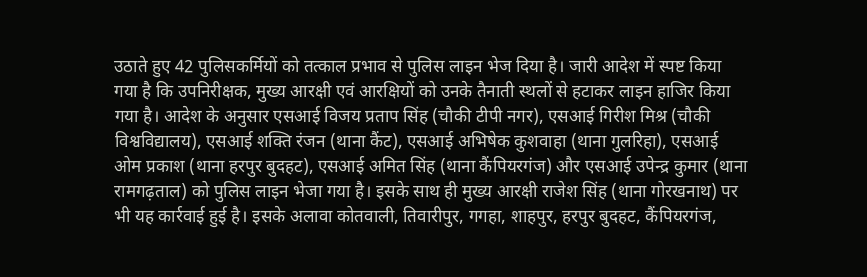उठाते हुए 42 पुलिसकर्मियों को तत्काल प्रभाव से पुलिस लाइन भेज दिया है। जारी आदेश में स्पष्ट किया गया है कि उपनिरीक्षक, मुख्य आरक्षी एवं आरक्षियों को उनके तैनाती स्थलों से हटाकर लाइन हाजिर किया गया है। आदेश के अनुसार एसआई विजय प्रताप सिंह (चौकी टीपी नगर), एसआई गिरीश मिश्र (चौकी विश्वविद्यालय), एसआई शक्ति रंजन (थाना कैंट), एसआई अभिषेक कुशवाहा (थाना गुलरिहा), एसआई ओम प्रकाश (थाना हरपुर बुदहट), एसआई अमित सिंह (थाना कैंपियरगंज) और एसआई उपेन्द्र कुमार (थाना रामगढ़ताल) को पुलिस लाइन भेजा गया है। इसके साथ ही मुख्य आरक्षी राजेश सिंह (थाना गोरखनाथ) पर भी यह कार्रवाई हुई है। इसके अलावा कोतवाली, तिवारीपुर, गगहा, शाहपुर, हरपुर बुदहट, कैंपियरगंज,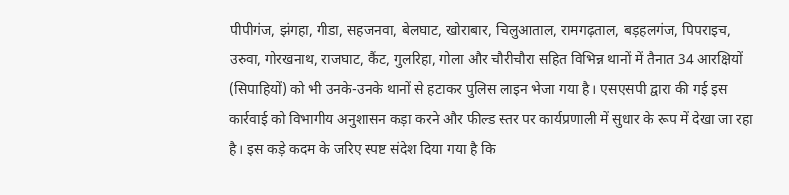पीपीगंज, झंगहा, गीडा, सहजनवा, बेलघाट, खोराबार, चिलुआताल, रामगढ़ताल, बड़हलगंज, पिपराइच, उरुवा, गोरखनाथ, राजघाट, कैंट, गुलरिहा, गोला और चौरीचौरा सहित विभिन्न थानों में तैनात 34 आरक्षियों (सिपाहियों) को भी उनके-उनके थानों से हटाकर पुलिस लाइन भेजा गया है। एसएसपी द्वारा की गई इस कार्रवाई को विभागीय अनुशासन कड़ा करने और फील्ड स्तर पर कार्यप्रणाली में सुधार के रूप में देखा जा रहा है। इस कड़े कदम के जरिए स्पष्ट संदेश दिया गया है कि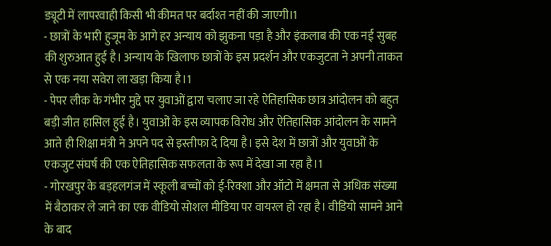ड्यूटी में लापरवाही किसी भी कीमत पर बर्दाश्त नहीं की जाएगी।1
- छात्रों के भारी हुजूम के आगे हर अन्याय को झुकना पड़ा है और इंकलाब की एक नई सुबह की शुरुआत हुई है। अन्याय के खिलाफ छात्रों के इस प्रदर्शन और एकजुटता ने अपनी ताकत से एक नया सवेरा ला खड़ा किया है।1
- पेपर लीक के गंभीर मुद्दे पर युवाओं द्वारा चलाए जा रहे ऐतिहासिक छात्र आंदोलन को बहुत बड़ी जीत हासिल हुई है। युवाओं के इस व्यापक विरोध और ऐतिहासिक आंदोलन के सामने आते ही शिक्षा मंत्री ने अपने पद से इस्तीफा दे दिया है। इसे देश में छात्रों और युवाओं के एकजुट संघर्ष की एक ऐतिहासिक सफलता के रूप में देखा जा रहा है।1
- गोरखपुर के बड़हलगंज में स्कूली बच्चों को ई-रिक्शा और ऑटो में क्षमता से अधिक संख्या में बैठाकर ले जाने का एक वीडियो सोशल मीडिया पर वायरल हो रहा है। वीडियो सामने आने के बाद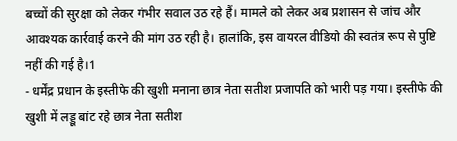बच्चों की सुरक्षा को लेकर गंभीर सवाल उठ रहे हैं। मामले को लेकर अब प्रशासन से जांच और आवश्यक कार्रवाई करने की मांग उठ रही है। हालांकि, इस वायरल वीडियो की स्वतंत्र रूप से पुष्टि नहीं की गई है।1
- धर्मेंद्र प्रधान के इस्तीफे की खुशी मनाना छात्र नेता सतीश प्रजापति को भारी पड़ गया। इस्तीफे की खुशी में लड्डू बांट रहे छात्र नेता सतीश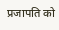प्रजापति को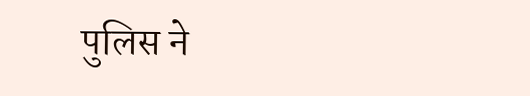पुलिस ने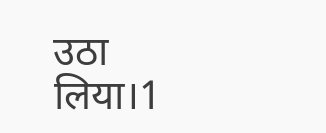उठा लिया।1